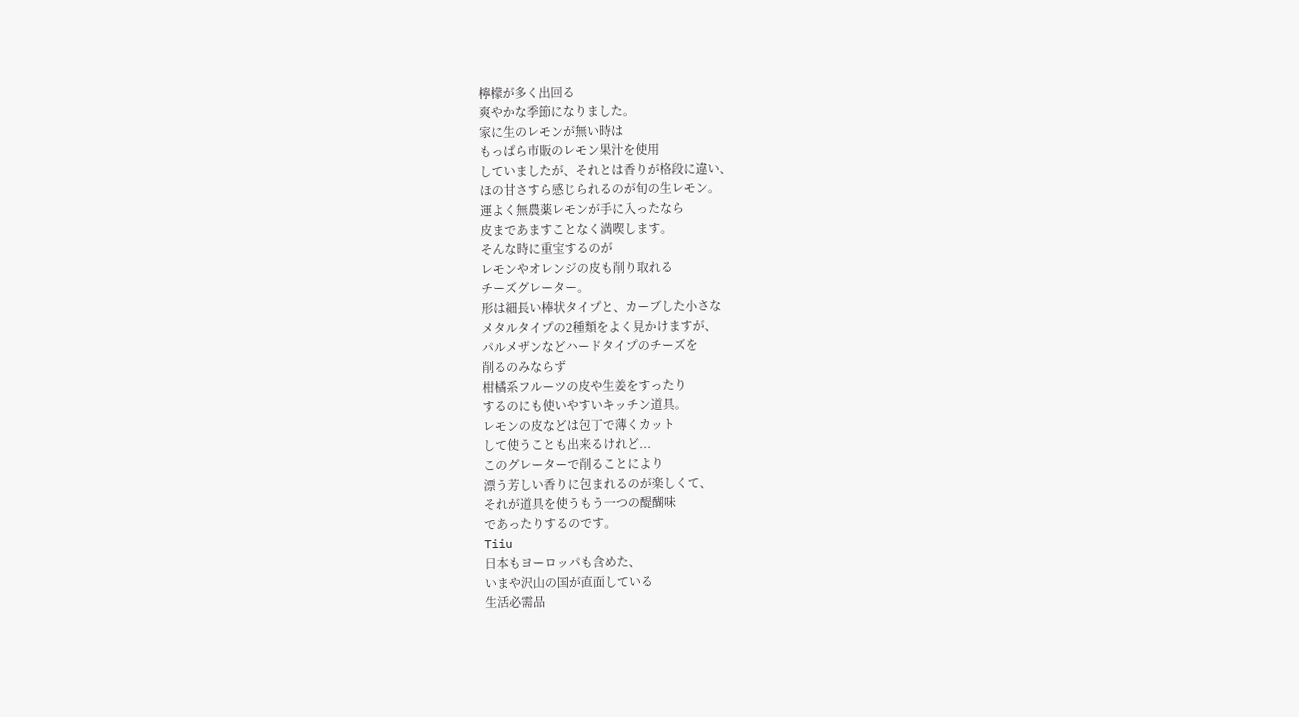檸檬が多く出回る
爽やかな季節になりました。
家に生のレモンが無い時は
もっぱら市販のレモン果汁を使用
していましたが、それとは香りが格段に違い、
ほの甘さすら感じられるのが旬の生レモン。
運よく無農薬レモンが手に入ったなら
皮まであますことなく満喫します。
そんな時に重宝するのが
レモンやオレンジの皮も削り取れる
チーズグレーター。
形は細長い棒状タイプと、カーブした小さな
メタルタイプの2種類をよく見かけますが、
パルメザンなどハードタイプのチーズを
削るのみならず
柑橘系フルーツの皮や生姜をすったり
するのにも使いやすいキッチン道具。
レモンの皮などは包丁で薄くカット
して使うことも出来るけれど...
このグレーターで削ることにより
漂う芳しい香りに包まれるのが楽しくて、
それが道具を使うもう一つの醍醐味
であったりするのです。
Tiiu
日本もヨーロッパも含めた、
いまや沢山の国が直面している
生活必需品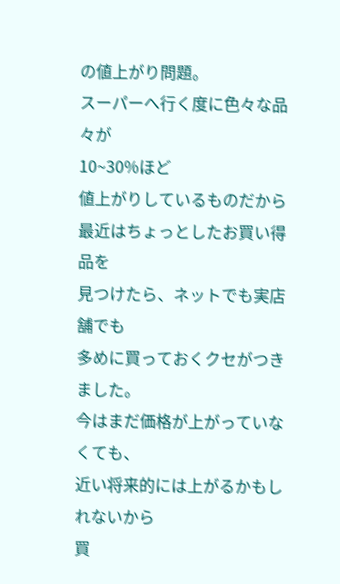の値上がり問題。
スーパーへ行く度に色々な品々が
10~30%ほど
値上がりしているものだから
最近はちょっとしたお買い得品を
見つけたら、ネットでも実店舗でも
多めに買っておくクセがつきました。
今はまだ価格が上がっていなくても、
近い将来的には上がるかもしれないから
買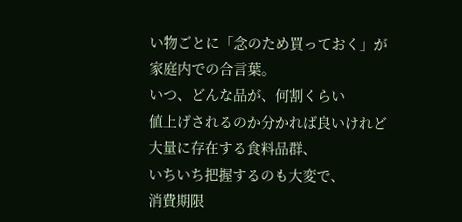い物ごとに「念のため買っておく」が
家庭内での合言葉。
いつ、どんな品が、何割くらい
値上げされるのか分かれば良いけれど
大量に存在する食料品群、
いちいち把握するのも大変で、
消費期限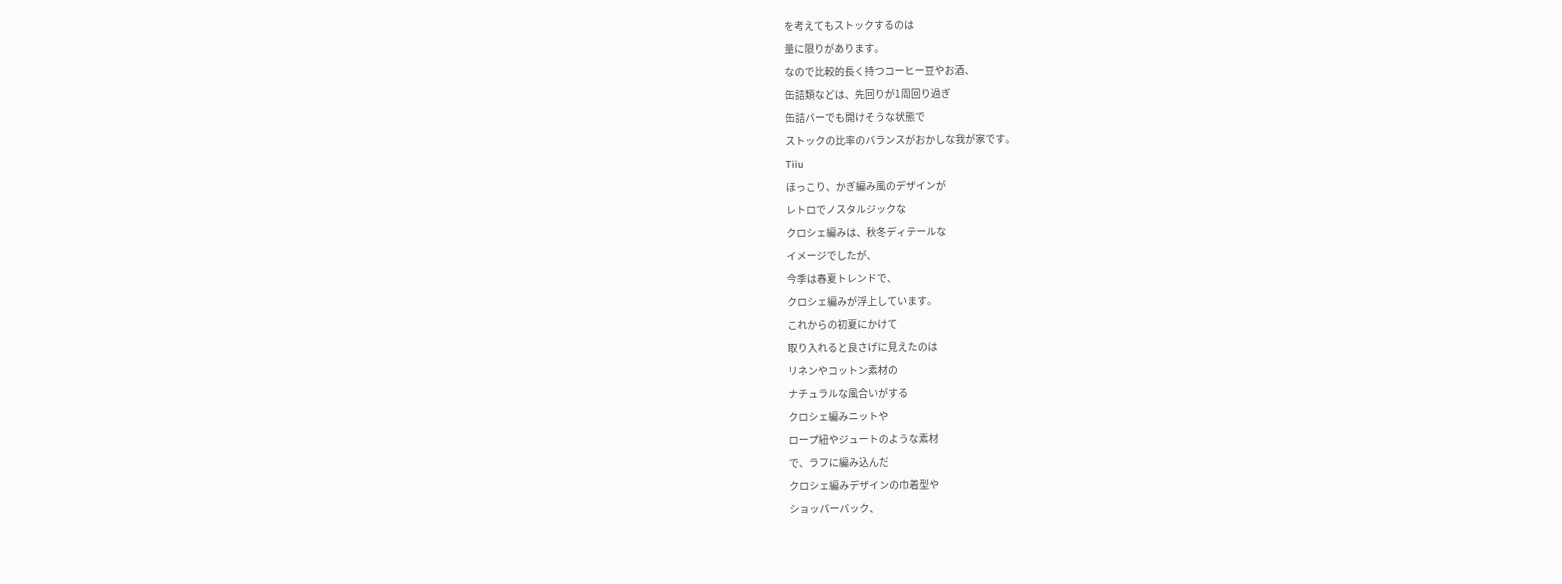を考えてもストックするのは
量に限りがあります。
なので比較的長く持つコーヒー豆やお酒、
缶詰類などは、先回りが1周回り過ぎ
缶詰バーでも開けそうな状態で
ストックの比率のバランスがおかしな我が家です。
Tiiu
ほっこり、かぎ編み風のデザインが
レトロでノスタルジックな
クロシェ編みは、秋冬ディテールな
イメージでしたが、
今季は春夏トレンドで、
クロシェ編みが浮上しています。
これからの初夏にかけて
取り入れると良さげに見えたのは
リネンやコットン素材の
ナチュラルな風合いがする
クロシェ編みニットや
ロープ紐やジュートのような素材
で、ラフに編み込んだ
クロシェ編みデザインの巾着型や
ショッパーバック、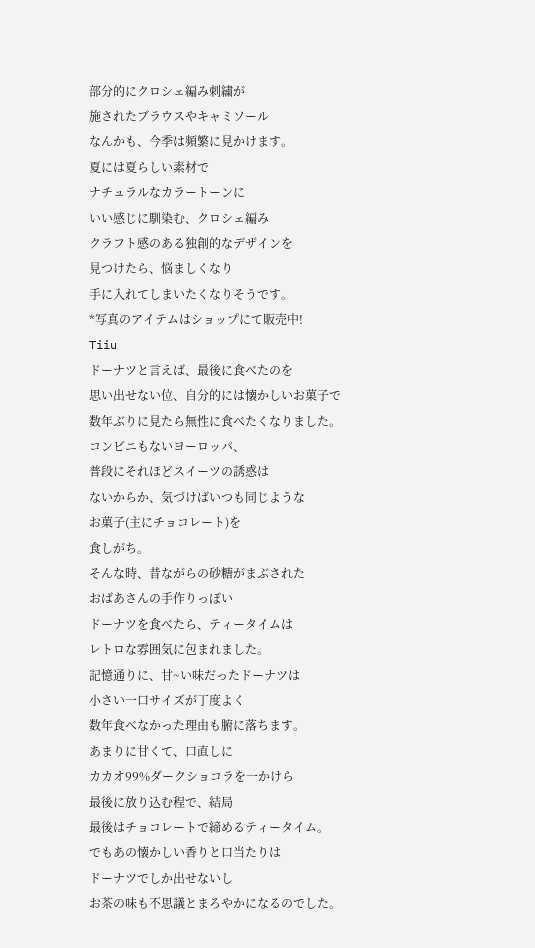部分的にクロシェ編み刺繍が
施されたブラウスやキャミソール
なんかも、今季は頻繁に見かけます。
夏には夏らしい素材で
ナチュラルなカラートーンに
いい感じに馴染む、クロシェ編み
クラフト感のある独創的なデザインを
見つけたら、悩ましくなり
手に入れてしまいたくなりそうです。
*写真のアイテムはショップにて販売中!
Tiiu
ドーナツと言えば、最後に食べたのを
思い出せない位、自分的には懐かしいお菓子で
数年ぶりに見たら無性に食べたくなりました。
コンビニもないヨーロッパ、
普段にそれほどスイーツの誘惑は
ないからか、気づけばいつも同じような
お菓子(主にチョコレート)を
食しがち。
そんな時、昔ながらの砂糖がまぶされた
おばあさんの手作りっぽい
ドーナツを食べたら、ティータイムは
レトロな雰囲気に包まれました。
記憶通りに、甘~い味だったドーナツは
小さい一口サイズが丁度よく
数年食べなかった理由も腑に落ちます。
あまりに甘くて、口直しに
カカオ99%ダークショコラを一かけら
最後に放り込む程で、結局
最後はチョコレートで締めるティータイム。
でもあの懐かしい香りと口当たりは
ドーナツでしか出せないし
お茶の味も不思議とまろやかになるのでした。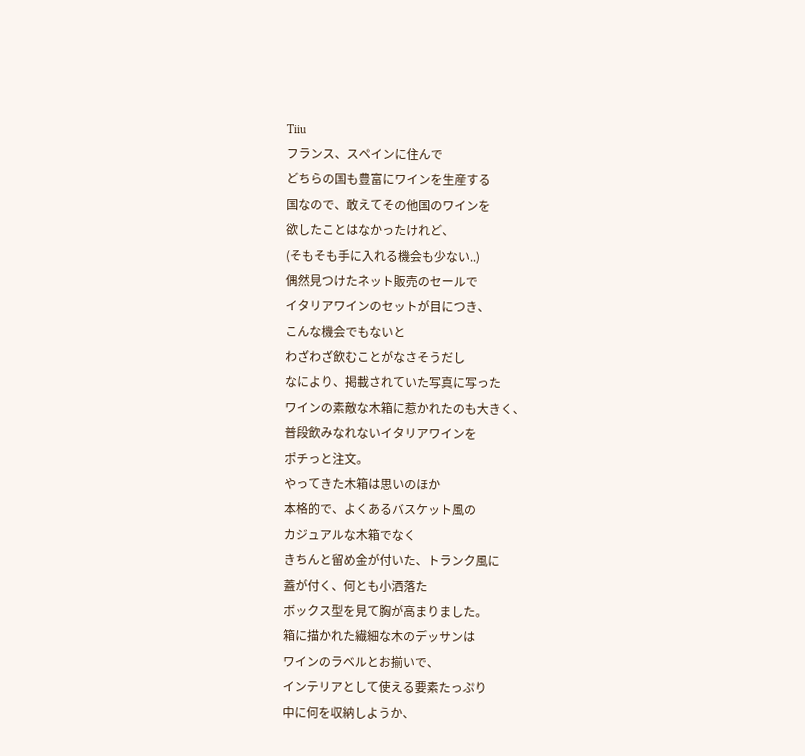Tiiu
フランス、スペインに住んで
どちらの国も豊富にワインを生産する
国なので、敢えてその他国のワインを
欲したことはなかったけれど、
(そもそも手に入れる機会も少ない..)
偶然見つけたネット販売のセールで
イタリアワインのセットが目につき、
こんな機会でもないと
わざわざ飲むことがなさそうだし
なにより、掲載されていた写真に写った
ワインの素敵な木箱に惹かれたのも大きく、
普段飲みなれないイタリアワインを
ポチっと注文。
やってきた木箱は思いのほか
本格的で、よくあるバスケット風の
カジュアルな木箱でなく
きちんと留め金が付いた、トランク風に
蓋が付く、何とも小洒落た
ボックス型を見て胸が高まりました。
箱に描かれた繊細な木のデッサンは
ワインのラベルとお揃いで、
インテリアとして使える要素たっぷり
中に何を収納しようか、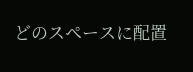どのスペースに配置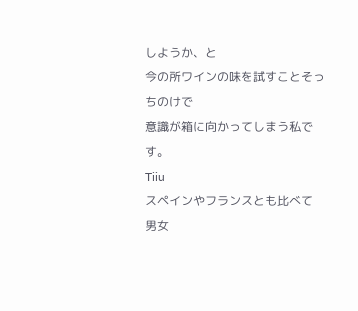しようか、と
今の所ワインの味を試すことそっちのけで
意識が箱に向かってしまう私です。
Tiiu
スペインやフランスとも比べて
男女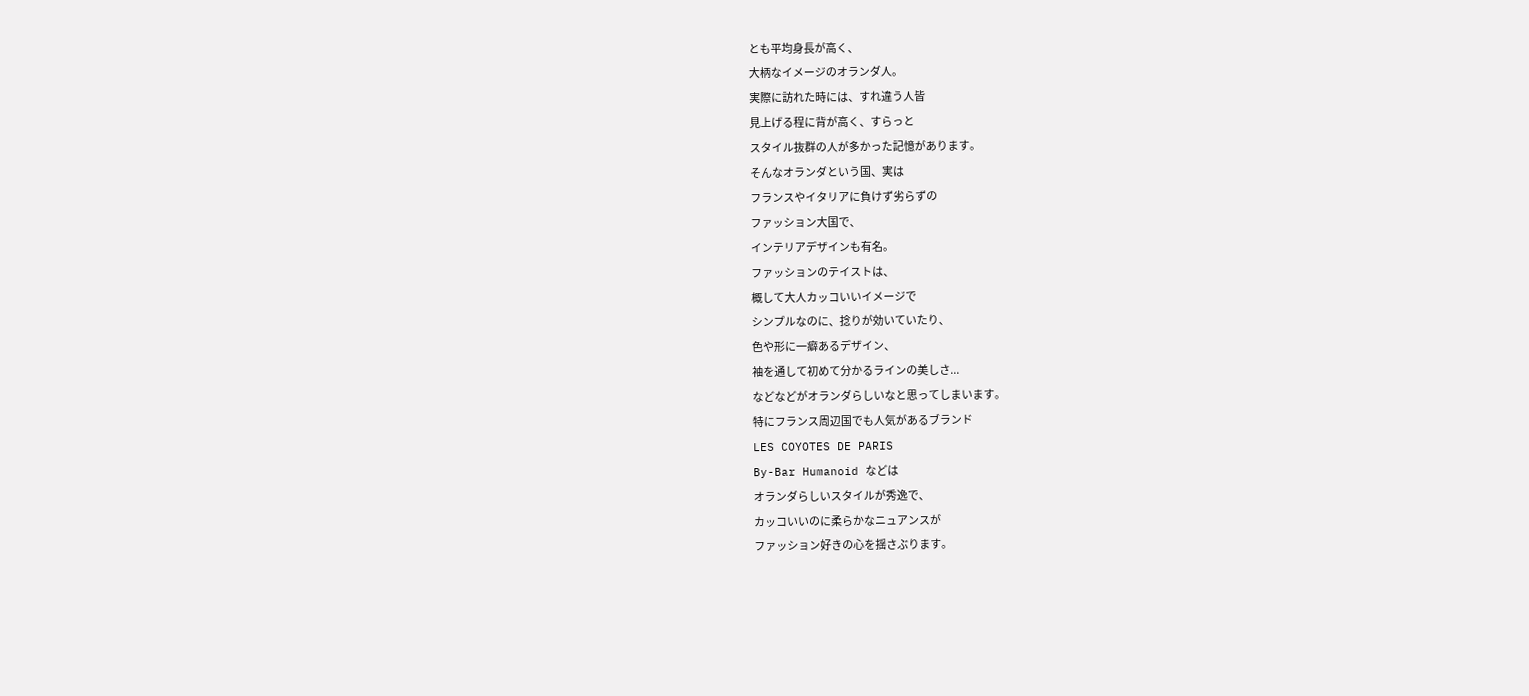とも平均身長が高く、
大柄なイメージのオランダ人。
実際に訪れた時には、すれ違う人皆
見上げる程に背が高く、すらっと
スタイル抜群の人が多かった記憶があります。
そんなオランダという国、実は
フランスやイタリアに負けず劣らずの
ファッション大国で、
インテリアデザインも有名。
ファッションのテイストは、
概して大人カッコいいイメージで
シンプルなのに、捻りが効いていたり、
色や形に一癖あるデザイン、
袖を通して初めて分かるラインの美しさ...
などなどがオランダらしいなと思ってしまいます。
特にフランス周辺国でも人気があるブランド
LES COYOTES DE PARIS
By-Bar Humanoid などは
オランダらしいスタイルが秀逸で、
カッコいいのに柔らかなニュアンスが
ファッション好きの心を揺さぶります。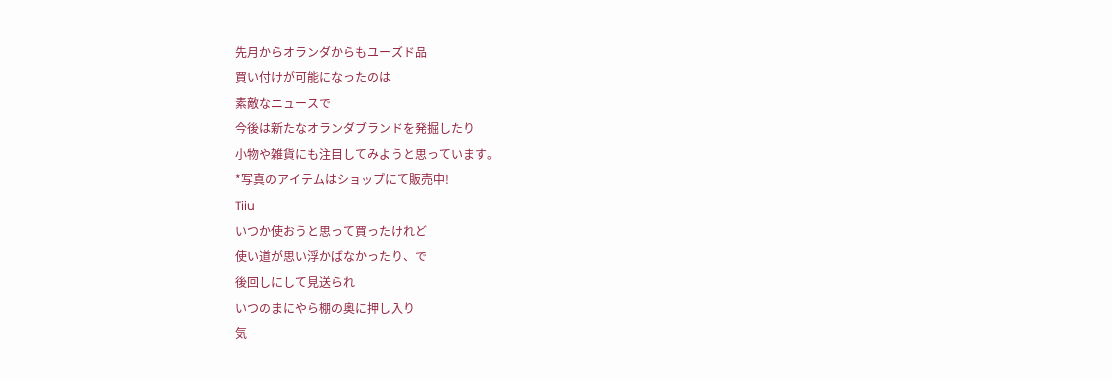先月からオランダからもユーズド品
買い付けが可能になったのは
素敵なニュースで
今後は新たなオランダブランドを発掘したり
小物や雑貨にも注目してみようと思っています。
*写真のアイテムはショップにて販売中!
Tiiu
いつか使おうと思って買ったけれど
使い道が思い浮かばなかったり、で
後回しにして見送られ
いつのまにやら棚の奥に押し入り
気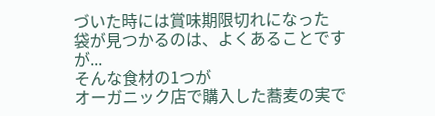づいた時には賞味期限切れになった
袋が見つかるのは、よくあることですが...
そんな食材の1つが
オーガニック店で購入した蕎麦の実で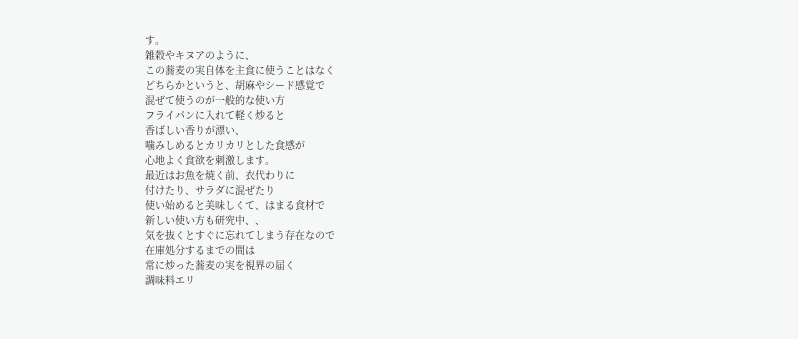す。
雑穀やキヌアのように、
この蕎麦の実自体を主食に使うことはなく
どちらかというと、胡麻やシード感覚で
混ぜて使うのが一般的な使い方
フライパンに入れて軽く炒ると
香ばしい香りが漂い、
噛みしめるとカリカリとした食感が
心地よく食欲を刺激します。
最近はお魚を焼く前、衣代わりに
付けたり、サラダに混ぜたり
使い始めると美味しくて、はまる食材で
新しい使い方も研究中、、
気を抜くとすぐに忘れてしまう存在なので
在庫処分するまでの間は
常に炒った蕎麦の実を視界の届く
調味料エリ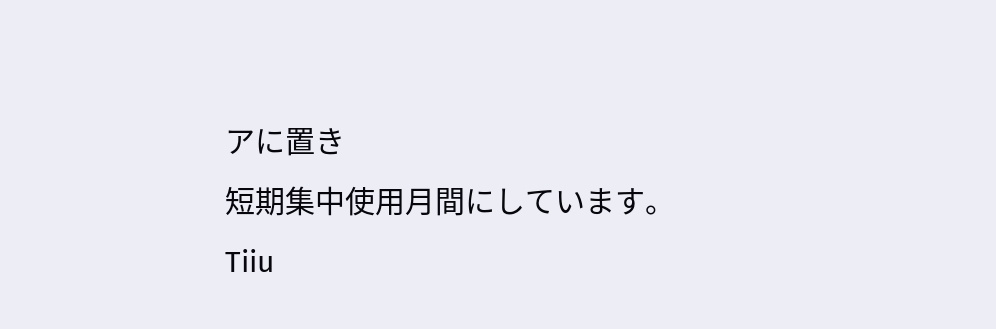アに置き
短期集中使用月間にしています。
Tiiu